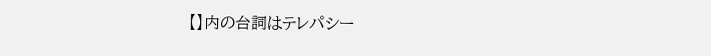【】内の台詞はテレパシー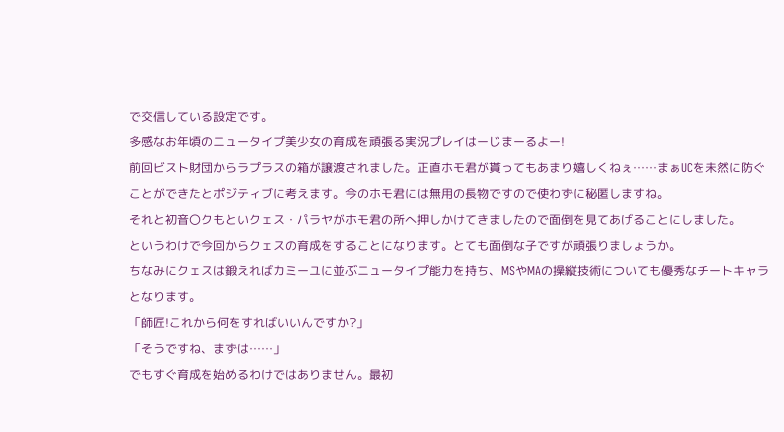で交信している設定です。
多感なお年頃のニュータイプ美少女の育成を頑張る実況プレイはーじまーるよー!
前回ビスト財団からラプラスの箱が譲渡されました。正直ホモ君が貰ってもあまり嬉しくねぇ……まぁUCを未然に防ぐことができたとポジティブに考えます。今のホモ君には無用の長物ですので使わずに秘匿しますね。
それと初音〇クもといクェス・パラヤがホモ君の所へ押しかけてきましたので面倒を見てあげることにしました。
というわけで今回からクェスの育成をすることになります。とても面倒な子ですが頑張りましょうか。
ちなみにクェスは鍛えればカミーユに並ぶニュータイプ能力を持ち、MSやMAの操縦技術についても優秀なチートキャラとなります。
「師匠!これから何をすればいいんですか?」
「そうですね、まずは……」
でもすぐ育成を始めるわけではありません。最初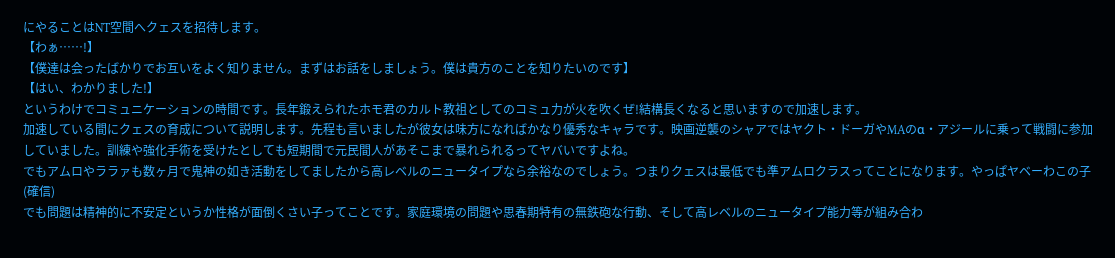にやることはNT空間へクェスを招待します。
【わぁ……!】
【僕達は会ったばかりでお互いをよく知りません。まずはお話をしましょう。僕は貴方のことを知りたいのです】
【はい、わかりました!】
というわけでコミュニケーションの時間です。長年鍛えられたホモ君のカルト教祖としてのコミュ力が火を吹くぜ!結構長くなると思いますので加速します。
加速している間にクェスの育成について説明します。先程も言いましたが彼女は味方になればかなり優秀なキャラです。映画逆襲のシャアではヤクト・ドーガやMAのα・アジールに乗って戦闘に参加していました。訓練や強化手術を受けたとしても短期間で元民間人があそこまで暴れられるってヤバいですよね。
でもアムロやララァも数ヶ月で鬼神の如き活動をしてましたから高レベルのニュータイプなら余裕なのでしょう。つまりクェスは最低でも準アムロクラスってことになります。やっぱヤベーわこの子(確信)
でも問題は精神的に不安定というか性格が面倒くさい子ってことです。家庭環境の問題や思春期特有の無鉄砲な行動、そして高レベルのニュータイプ能力等が組み合わ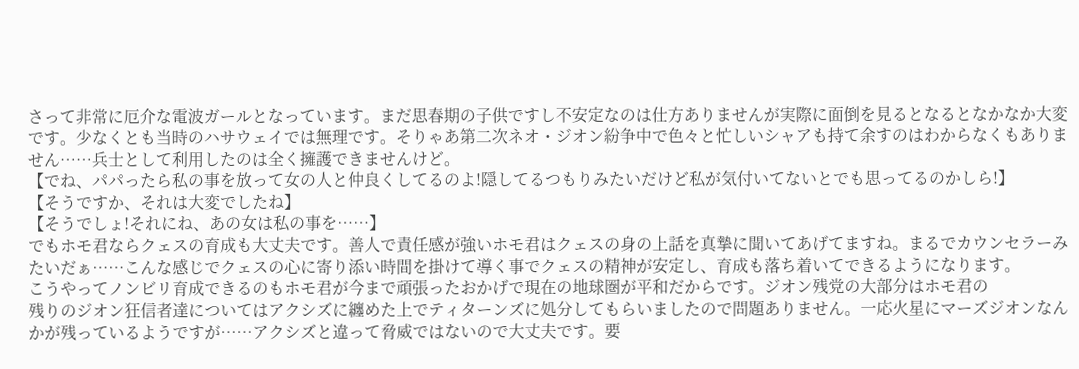さって非常に厄介な電波ガールとなっています。まだ思春期の子供ですし不安定なのは仕方ありませんが実際に面倒を見るとなるとなかなか大変です。少なくとも当時のハサウェイでは無理です。そりゃあ第二次ネオ・ジオン紛争中で色々と忙しいシャアも持て余すのはわからなくもありません……兵士として利用したのは全く擁護できませんけど。
【でね、パパったら私の事を放って女の人と仲良くしてるのよ!隠してるつもりみたいだけど私が気付いてないとでも思ってるのかしら!】
【そうですか、それは大変でしたね】
【そうでしょ!それにね、あの女は私の事を……】
でもホモ君ならクェスの育成も大丈夫です。善人で責任感が強いホモ君はクェスの身の上話を真摯に聞いてあげてますね。まるでカウンセラーみたいだぁ……こんな感じでクェスの心に寄り添い時間を掛けて導く事でクェスの精神が安定し、育成も落ち着いてできるようになります。
こうやってノンビリ育成できるのもホモ君が今まで頑張ったおかげで現在の地球圏が平和だからです。ジオン残党の大部分はホモ君の
残りのジオン狂信者達についてはアクシズに纏めた上でティターンズに処分してもらいましたので問題ありません。一応火星にマーズジオンなんかが残っているようですが……アクシズと違って脅威ではないので大丈夫です。要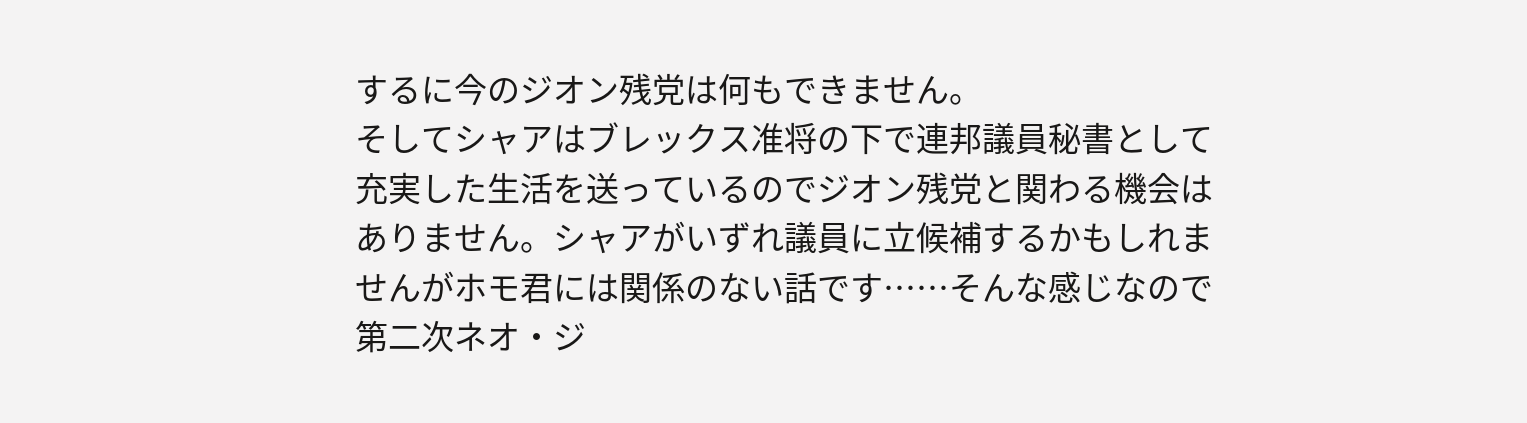するに今のジオン残党は何もできません。
そしてシャアはブレックス准将の下で連邦議員秘書として充実した生活を送っているのでジオン残党と関わる機会はありません。シャアがいずれ議員に立候補するかもしれませんがホモ君には関係のない話です……そんな感じなので第二次ネオ・ジ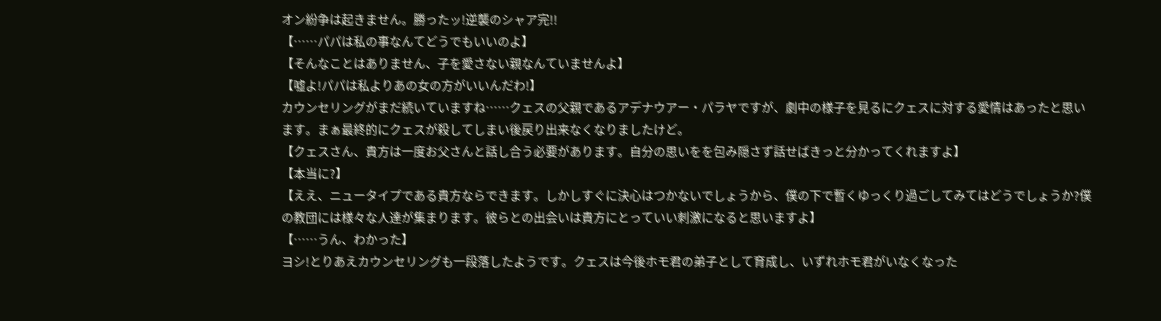オン紛争は起きません。勝ったッ!逆襲のシャア完!!
【……パパは私の事なんてどうでもいいのよ】
【そんなことはありません、子を愛さない親なんていませんよ】
【嘘よ!パパは私よりあの女の方がいいんだわ!】
カウンセリングがまだ続いていますね……クェスの父親であるアデナウアー・パラヤですが、劇中の様子を見るにクェスに対する愛情はあったと思います。まぁ最終的にクェスが殺してしまい後戻り出来なくなりましたけど。
【クェスさん、貴方は一度お父さんと話し合う必要があります。自分の思いをを包み隠さず話せばきっと分かってくれますよ】
【本当に?】
【ええ、ニュータイプである貴方ならできます。しかしすぐに決心はつかないでしょうから、僕の下で暫くゆっくり過ごしてみてはどうでしょうか?僕の教団には様々な人達が集まります。彼らとの出会いは貴方にとっていい刺激になると思いますよ】
【……うん、わかった】
ヨシ!とりあえカウンセリングも一段落したようです。クェスは今後ホモ君の弟子として育成し、いずれホモ君がいなくなった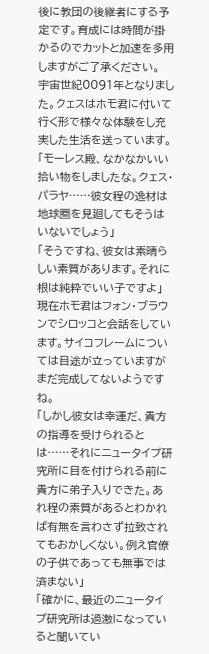後に教団の後継者にする予定です。育成には時間が掛かるのでカットと加速を多用しますがご了承ください。
宇宙世紀0091年となりました。クェスはホモ君に付いて行く形で様々な体験をし充実した生活を送っています。
「モーレス殿、なかなかいい拾い物をしましたな。クェス・パラヤ……彼女程の逸材は地球圏を見廻してもそうはいないでしょう」
「そうですね、彼女は素晴らしい素質があります。それに根は純粋でいい子ですよ」
現在ホモ君はフォン・ブラウンでシロッコと会話をしています。サイコフレームについては目途が立っていますがまだ完成してないようですね。
「しかし彼女は幸運だ、貴方の指導を受けられるとは……それにニュータイプ研究所に目を付けられる前に貴方に弟子入りできた。あれ程の素質があるとわかれば有無を言わさず拉致されてもおかしくない。例え官僚の子供であっても無事では済まない」
「確かに、最近のニュータイプ研究所は過激になっていると聞いてい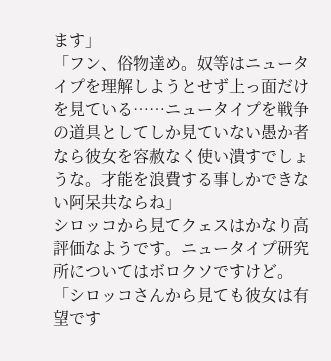ます」
「フン、俗物達め。奴等はニュータイプを理解しようとせず上っ面だけを見ている……ニュータイプを戦争の道具としてしか見ていない愚か者なら彼女を容赦なく使い潰すでしょうな。才能を浪費する事しかできない阿呆共ならね」
シロッコから見てクェスはかなり高評価なようです。ニュータイプ研究所についてはボロクソですけど。
「シロッコさんから見ても彼女は有望です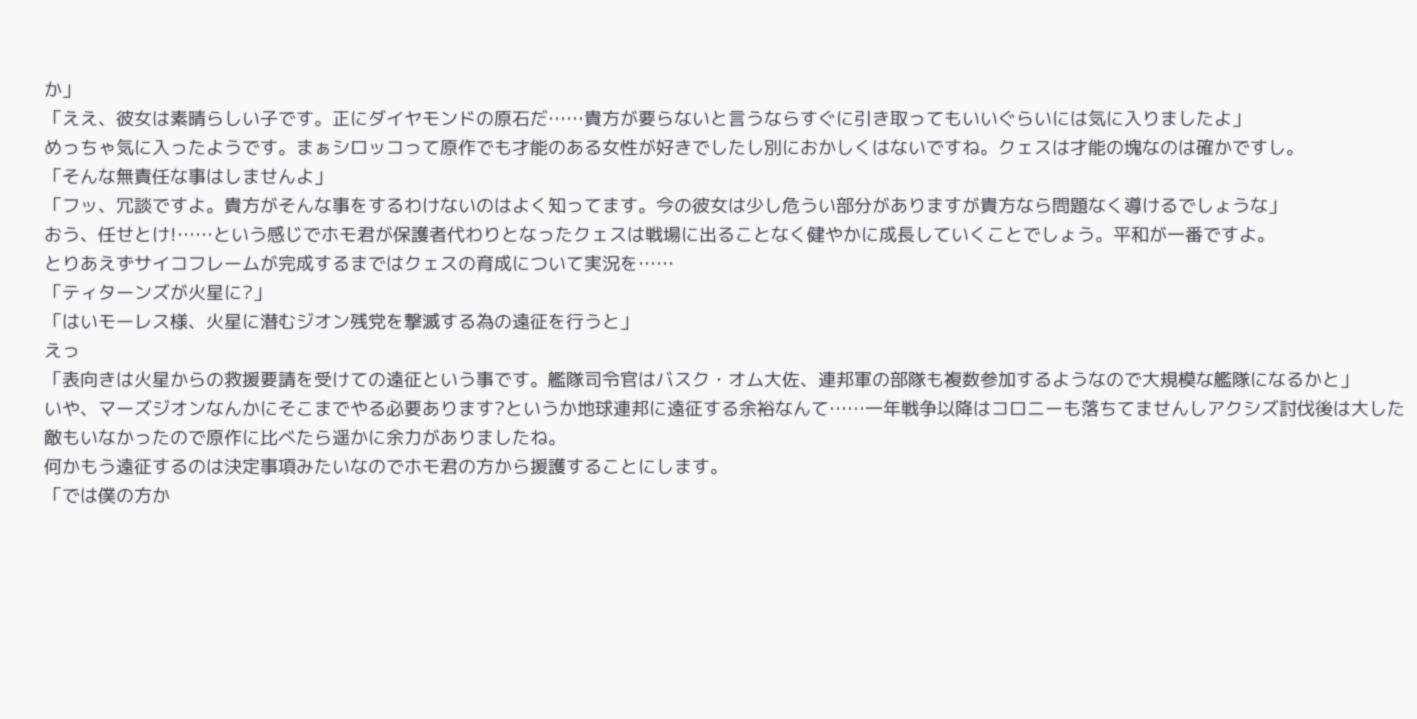か」
「ええ、彼女は素晴らしい子です。正にダイヤモンドの原石だ……貴方が要らないと言うならすぐに引き取ってもいいぐらいには気に入りましたよ」
めっちゃ気に入ったようです。まぁシロッコって原作でも才能のある女性が好きでしたし別におかしくはないですね。クェスは才能の塊なのは確かですし。
「そんな無責任な事はしませんよ」
「フッ、冗談ですよ。貴方がそんな事をするわけないのはよく知ってます。今の彼女は少し危うい部分がありますが貴方なら問題なく導けるでしょうな」
おう、任せとけ!……という感じでホモ君が保護者代わりとなったクェスは戦場に出ることなく健やかに成長していくことでしょう。平和が一番ですよ。
とりあえずサイコフレームが完成するまではクェスの育成について実況を……
「ティターンズが火星に?」
「はいモーレス様、火星に潜むジオン残党を撃滅する為の遠征を行うと」
えっ
「表向きは火星からの救援要請を受けての遠征という事です。艦隊司令官はバスク・オム大佐、連邦軍の部隊も複数参加するようなので大規模な艦隊になるかと」
いや、マーズジオンなんかにそこまでやる必要あります?というか地球連邦に遠征する余裕なんて……一年戦争以降はコロニーも落ちてませんしアクシズ討伐後は大した敵もいなかったので原作に比べたら遥かに余力がありましたね。
何かもう遠征するのは決定事項みたいなのでホモ君の方から援護することにします。
「では僕の方か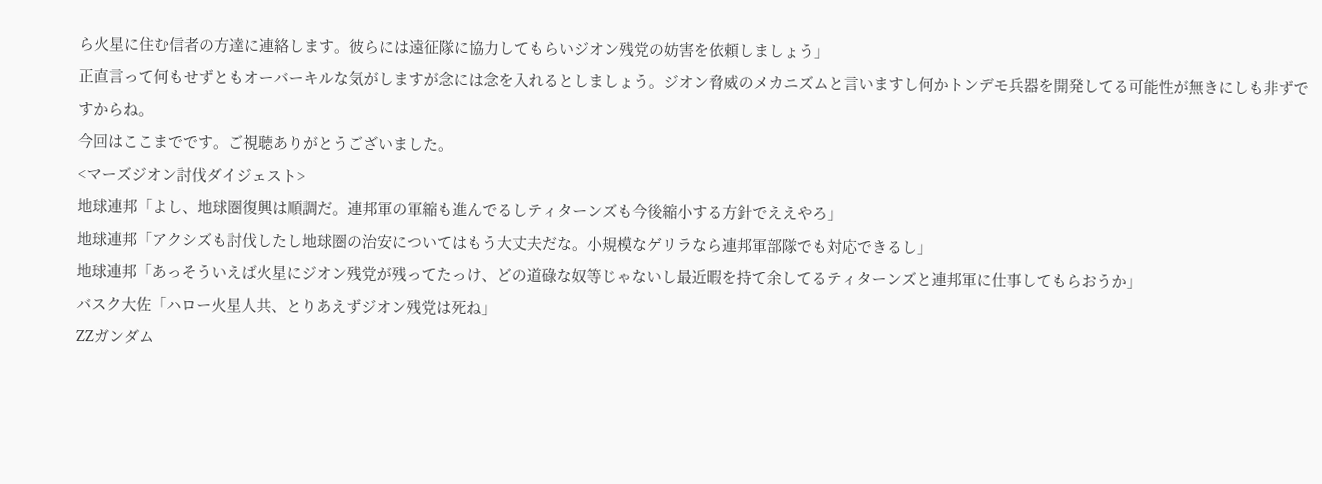ら火星に住む信者の方達に連絡します。彼らには遠征隊に協力してもらいジオン残党の妨害を依頼しましょう」
正直言って何もせずともオーバーキルな気がしますが念には念を入れるとしましょう。ジオン脅威のメカニズムと言いますし何かトンデモ兵器を開発してる可能性が無きにしも非ずですからね。
今回はここまでです。ご視聴ありがとうございました。
<マーズジオン討伐ダイジェスト>
地球連邦「よし、地球圏復興は順調だ。連邦軍の軍縮も進んでるしティターンズも今後縮小する方針でええやろ」
地球連邦「アクシズも討伐したし地球圏の治安についてはもう大丈夫だな。小規模なゲリラなら連邦軍部隊でも対応できるし」
地球連邦「あっそういえば火星にジオン残党が残ってたっけ、どの道碌な奴等じゃないし最近暇を持て余してるティターンズと連邦軍に仕事してもらおうか」
バスク大佐「ハロー火星人共、とりあえずジオン残党は死ね」
ZZガンダム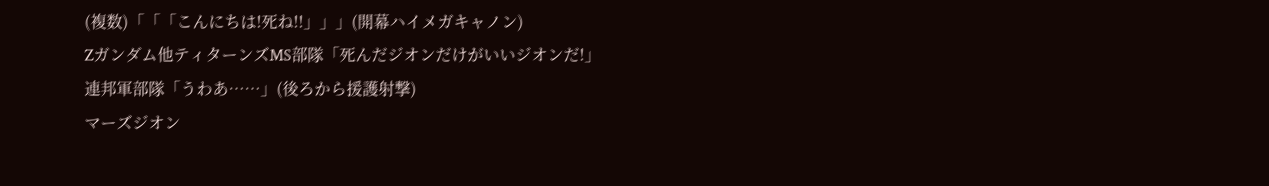(複数)「「「こんにちは!死ね!!」」」(開幕ハイメガキャノン)
Zガンダム他ティターンズMS部隊「死んだジオンだけがいいジオンだ!」
連邦軍部隊「うわあ……」(後ろから援護射撃)
マーズジオン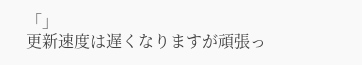「」
更新速度は遅くなりますが頑張っ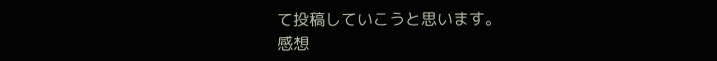て投稿していこうと思います。
感想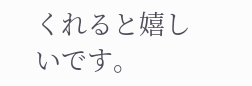くれると嬉しいです。